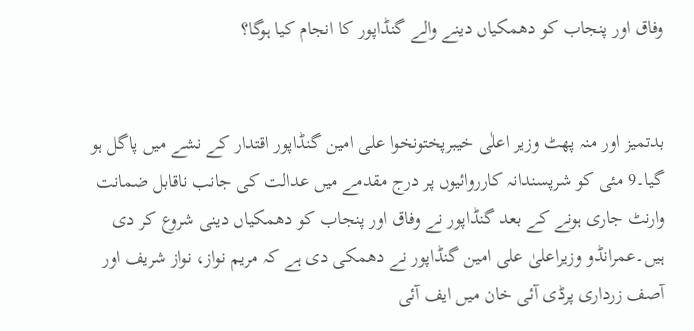وفاق اور پنجاب کو دھمکیاں دینے والے گنڈاپور کا انجام کیا ہوگا؟


بدتمیز اور منہ پھٹ وزیر اعلٰی خیبرپختونخوا علی امین گنڈاپور اقتدار کے نشے میں پاگل ہو گیا۔9 مئی کو شرپسندانہ کارروائیوں پر درج مقدمے میں عدالت کی جانب ناقابل ضمانت وارنٹ جاری ہونے کے بعد گنڈاپور نے وفاق اور پنجاب کو دھمکیاں دینی شروع کر دی ہیں۔عمرانڈو وزیراعلیٰ علی امین گنڈاپور نے دھمکی دی ہے کہ مریم نواز، نواز شریف اور آصف زرداری پرڈی آئی خان میں ایف آئی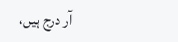آر درج ہیں،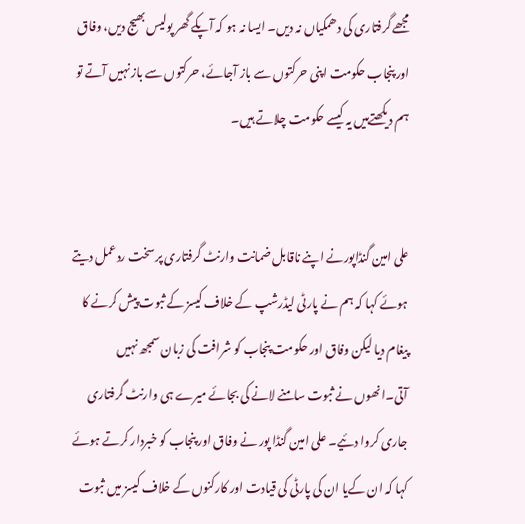مجھے گرفتاری کی دھمکیاں نہ دیں۔ ایسا نہ ہو کہ آپکے گھر پولیس بھیج دیں، وفاق اور پنجاب حکومت اپنی حرکتوں سے باز آجائے، حرکتوں سے باز نہیں آتے تو ہم دیکھتےہیں یہ کیسے حکومت چلاتے ہیں۔


علی امین گنڈاپورنے اپنے ناقابل ضمانت وارنٹ گرفتاری پر سخت ردعمل دیتے ہوئے کہا کہ ہم نے پارٹی لیڈرشپ کے خلاف کیسز کے ثبوت پیش کرنے کا پیغام دیا لیکن وفاق اور حکومت پنجاب کو شرافت کی زبان سمجھ نہیں آتی۔انھوں نے ثبوت سامنے لانے کی بجائے میرے ہی وارنٹ گرفتاری جاری کروا دئیے۔ علی امین گنڈا پور نے وفاق اور پنجاب کو خبردار کرتے ہوئے کہا کہ ان کےیا ان کی پارٹی کی قیادت اور کارکنوں کے خلاف کیسز میں ثبوت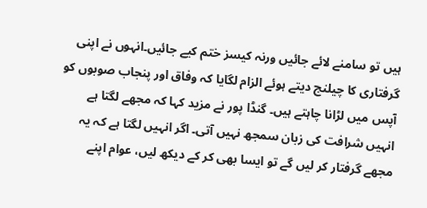ہیں تو سامنے لائے جائیں ورنہ کیسز ختم کیے جائیں۔انہوں نے اپنی گرفتاری کا چیلنج دیتے ہوئے الزام لگایا کہ وفاق اور پنجاب صوبوں کو آپس میں لڑانا چاہتے ہیں۔ گنڈا پور نے مزید کہا کہ مجھے لگتا ہے انہیں شرافت کی زبان سمجھ نہیں آتی۔ اگر انہیں لگتا ہے کہ یہ مجھے گرفتار کر لیں گے تو ایسا بھی کر کے دیکھ لیں، عوام اپنے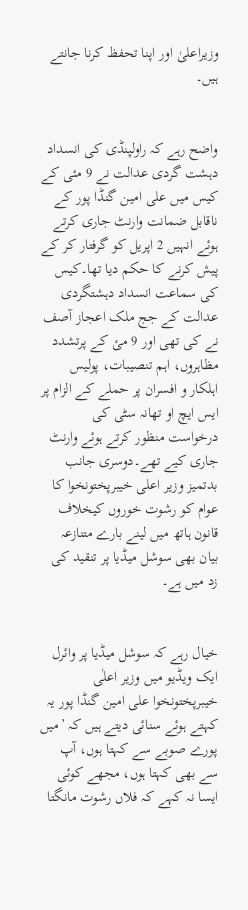وزیراعلیٰ اور اپنا تحفظ کرنا جانتے ہیں۔


واضح رہے کہ راولپنڈی کی انسداد دہشت گردی عدالت نے 9 مئی کے کیس میں علی امین گنڈا پور کے ناقابل ضمانت وارنٹ جاری کرتے ہوئے انہیں 2 اپریل کو گرفتار کر کے پیش کرنے کا حکم دیا تھا۔کیس کی سماعت انسداد دہشتگردی عدالت کے جج ملک اعجاز آصف نے کی تھی اور 9 مئ کے پرتشدد مظاہروں، اہم تنصیبات، پولیس اہلکار و افسران پر حملے کے الزام پر ایس ایچ او تھانہ سٹی کی درخواست منظور کرتے ہوئے وارنٹ جاری کیے تھے۔دوسری جانب بدتمیز وزیر اعلی خیبرپختونخوا کا عوام کو رشوت خوروں کیخلاف قانون ہاتھ میں لینے بارے متنازعہ بیان بھی سوشل میڈیا پر تنقید کی زد میں ہے۔


خیال رہے کہ سوشل میڈیا پر وائرل ایک ویڈیو میں وزیر اعلٰی خیبرپختونخوا علی امین گنڈا پور یہ کہتے ہوئے سنائی دیتے ہیں کہ ’میں پورے صوبے سے کہتا ہوں، آپ سے بھی کہتا ہوں، مجھے کوئی ایسا نہ کہے کہ فلاں رشوت مانگتا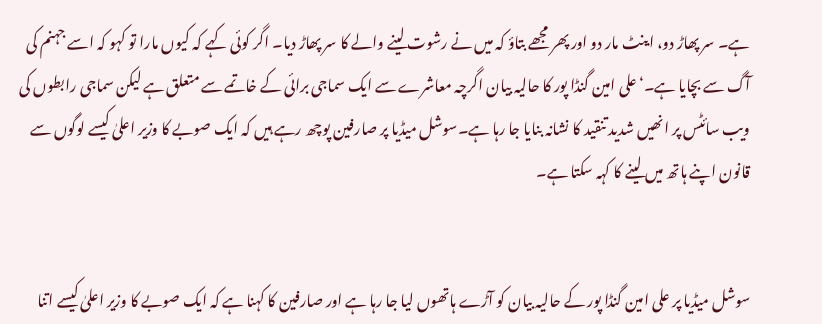ہے۔ سر پھاڑ دو، اینٹ مار دو اور پھر مجھے بتاؤ کہ میں نے رشوت لینے والے کا سر پھاڑ دیا۔ اگر کوئی کہے کہ کیوں مارا تو کہو کہ اسے جہنم کی آگ سے بچایا ہے۔‘علی امین گنڈا پور کا حالیہ بیان اگرچہ معاشرے سے ایک سماجی برائی کے خاتمے سے متعلق ہے لیکن سماجی رابطوں کی ویب سائٹس پر انھیں شدید تنقید کا نشانہ بنایا جا رہا ہے۔سوشل میڈیا پر صارفین پوچھ رہے ہیں کہ ایک صوبے کا وزیر اعلیٰ کیسے لوگوں سے قانون اپنے ہاتھ میں لینے کا کہہ سکتا ہے۔


سوشل میڈیا پر علی امین گنڈا پور کے حالیہ بیان کو آڑے ہاتھوں لیا جا رہا ہے اور صارفین کا کہنا ہے کہ ایک صوبے کا وزیر اعلیٰ کیسے اتنا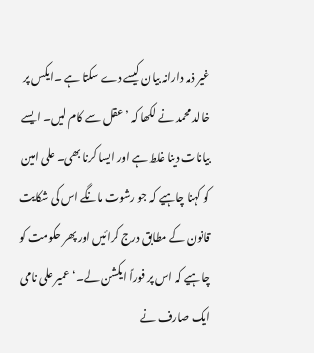غیر ذمہ دارانہ بیان کیسے دے سکتا ہے ۔ایکس پر خالد محمد نے لکھا کہ ’عقل سے کام لیں۔ ایسے بیانات دینا غلط ہے اور ایسا کرنا بھی۔ علی امین کو کہنا چاہیے کہ جو رشوت مانگے اس کی شکایت قانون کے مطابق درج کرائیں اور پھر حکومت کو چاہیے کہ اس پر فوراً ایکشن لے۔‘عمیر علی نامی ایک صارف نے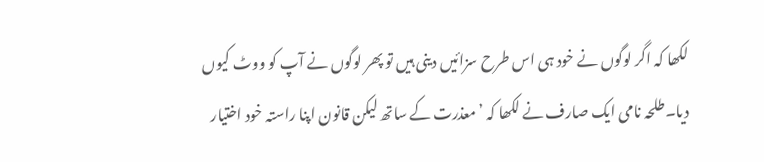لکھا کہ اگر لوگوں نے خود ہی اس طرح سزائیں دینی ہیں تو پھر لوگوں نے آپ کو ووٹ کیوں دیا۔طلحہ نامی ایک صارف نے لکھا کہ ’معذرت کے ساتھ لیکن قانون اپنا راستہ خود اختیار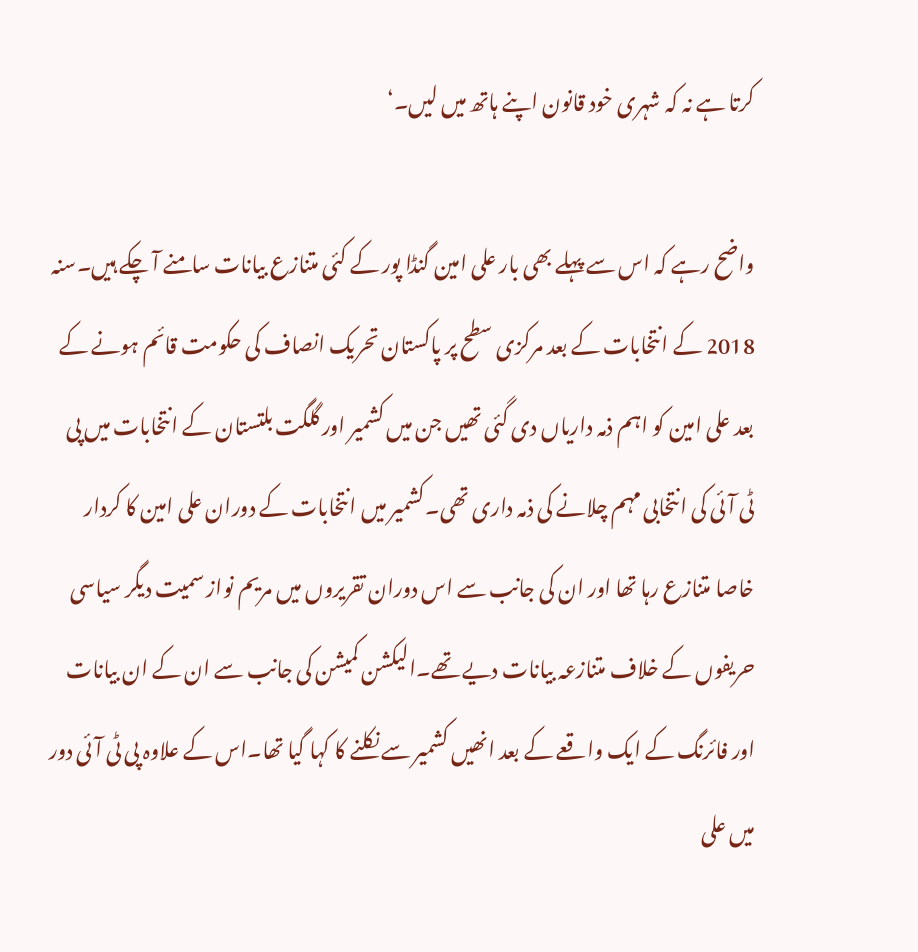کرتا ہے نہ کہ شہری خود قانون اپنے ہاتھ میں لیں۔‘

واضح رہے کہ اس سے پہلے بھی بار علی امین گنڈا پور کے کئی متنازع بیانات سامنے آ چکے ہیں۔سنہ 2018 کے انتخابات کے بعد مرکزی سطح پر پاکستان تحریک انصاف کی حکومت قائم ہونے کے بعد علی امین کو اہم ذمہ داریاں دی گئی تھیں جن میں کشمیر اور گلگت بلتستان کے انتخابات میں پی ٹی آئی کی انتخابی مہم چلانے کی ذمہ داری تھی۔کشمیر میں انتخابات کے دوران علی امین کا کردار خاصا متنازع رہا تھا اور ان کی جانب سے اس دوران تقریروں میں مریم نواز سمیت دیگر سیاسی حریفوں کے خلاف متنازعہ بیانات دیے تھے۔الیکشن کمیشن کی جانب سے ان کے ان بیانات اور فائرنگ کے ایک واقعے کے بعد انھیں کشمیر سے نکلنے کا کہا گیا تھا۔اس کے علاوہ پی ٹی آئی دور میں علی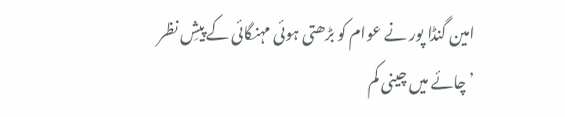امین گنڈا پور نے عوام کو بڑھتی ہوئی مہنگائی کے پیشِ نظر ’چائے میں چینی کم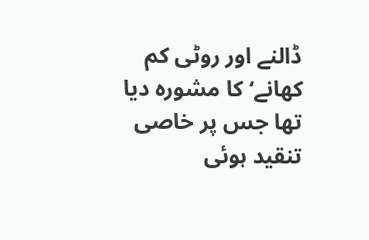ڈالنے اور روٹی کم کھانے‘ کا مشورہ دیا تھا جس پر خاصی تنقید ہوئی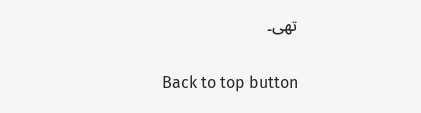تھی۔

Back to top button